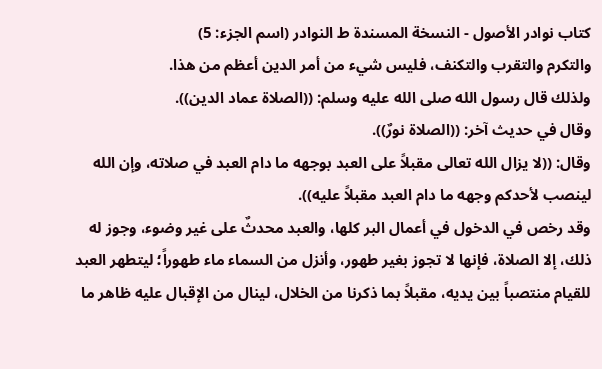كتاب نوادر الأصول - النسخة المسندة ط النوادر (اسم الجزء: 5)
والتكرم والتقرب والتكنف، فليس شيء من أمر الدين أعظم من هذا.
ولذلك قال رسول الله صلى الله عليه وسلم: ((الصلاة عماد الدين)).
وقال في حديث آخر: ((الصلاة نورٌ)).
وقال: ((لا يزال الله تعالى مقبلاً على العبد بوجهه ما دام العبد في صلاته، وإن الله لينصب لأحدكم وجهه ما دام العبد مقبلاً عليه)).
وقد رخص في الدخول في أعمال البر كلها، والعبد محدثٌ على غير وضوء، وجوز له ذلك، إلا الصلاة، فإنها لا تجوز بغير طهور، وأنزل من السماء ماء طهوراً؛ ليتطهر العبد للقيام منتصباً بين يديه، مقبلاً بما ذكرنا من الخلال، لينال من الإقبال عليه ظاهر ما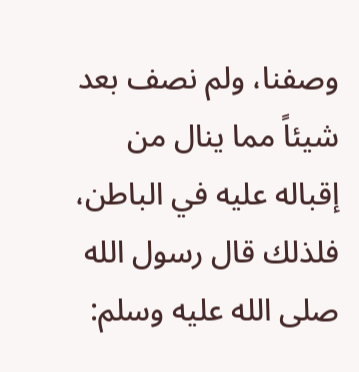وصفنا، ولم نصف بعد شيئاً مما ينال من إقباله عليه في الباطن، فلذلك قال رسول الله صلى الله عليه وسلم: